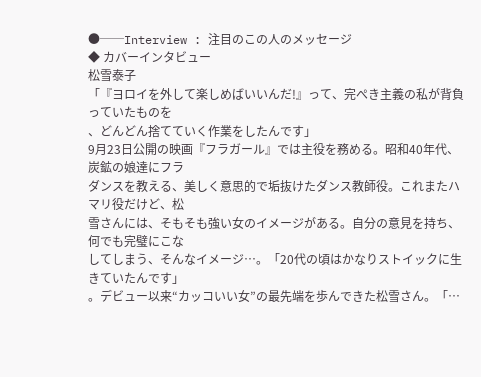●──Interview : 注目のこの人のメッセージ
◆ カバーインタビュー
松雪泰子
「『ヨロイを外して楽しめばいいんだ!』って、完ぺき主義の私が背負っていたものを
、どんどん捨てていく作業をしたんです」
9月23日公開の映画『フラガール』では主役を務める。昭和40年代、炭鉱の娘達にフラ
ダンスを教える、美しく意思的で垢抜けたダンス教師役。これまたハマリ役だけど、松
雪さんには、そもそも強い女のイメージがある。自分の意見を持ち、何でも完璧にこな
してしまう、そんなイメージ…。「20代の頃はかなりストイックに生きていたんです」
。デビュー以来“カッコいい女”の最先端を歩んできた松雪さん。「…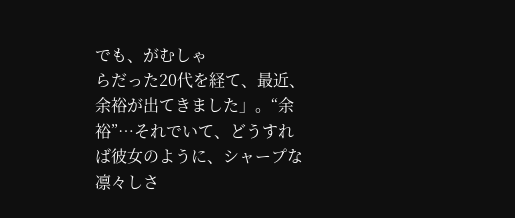でも、がむしゃ
らだった20代を経て、最近、余裕が出てきました」。“余裕”…それでいて、どうすれ
ば彼女のように、シャープな凛々しさ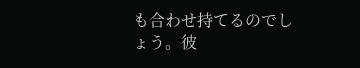も合わせ持てるのでしょう。彼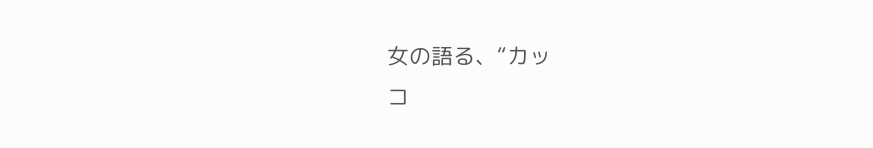女の語る、“カッ
コ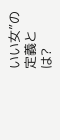いい女”の定義とは?